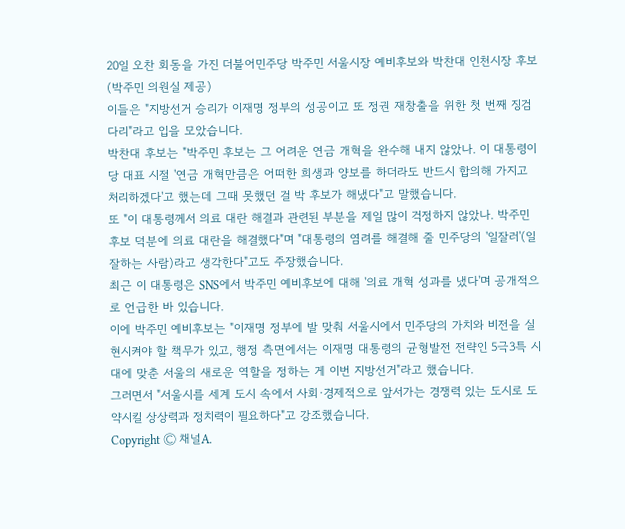20일 오찬 회동을 가진 더불어민주당 박주민 서울시장 예비후보와 박찬대 인천시장 후보 (박주민 의원실 제공)
이들은 "지방선거 승리가 이재명 정부의 성공이고 또 정권 재창출을 위한 첫 번째 징검다리"라고 입을 모았습니다.
박찬대 후보는 "박주민 후보는 그 어려운 연금 개혁을 완수해 내지 않았나. 이 대통령이 당 대표 시절 '연금 개혁만큼은 어떠한 희생과 양보를 하더라도 반드시 합의해 가지고 처리하겠다'고 했는데 그때 못했던 걸 박 후보가 해냈다"고 말했습니다.
또 "이 대통령께서 의료 대란 해결과 관련된 부분을 제일 많이 걱정하지 않았나. 박주민 후보 덕분에 의료 대란을 해결했다"며 "대통령의 염려를 해결해 줄 민주당의 '일잘러'(일 잘하는 사람)라고 생각한다"고도 주장했습니다.
최근 이 대통령은 SNS에서 박주민 예비후보에 대해 '의료 개혁 성과를 냈다'며 공개적으로 언급한 바 있습니다.
이에 박주민 예비후보는 "이재명 정부에 발 맞춰 서울시에서 민주당의 가치와 비전을 실현시켜야 할 책무가 있고, 행정 측면에서는 이재명 대통령의 균형발전 전략인 5극3특 시대에 맞춘 서울의 새로운 역할을 정하는 게 이번 지방선거"라고 했습니다.
그러면서 "서울시를 세계 도시 속에서 사회·경제적으로 앞서가는 경쟁력 있는 도시로 도약시킬 상상력과 정치력이 필요하다"고 강조했습니다.
Copyright Ⓒ 채널A.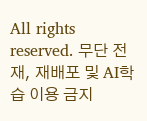All rights reserved. 무단 전재, 재배포 및 AI학습 이용 금지